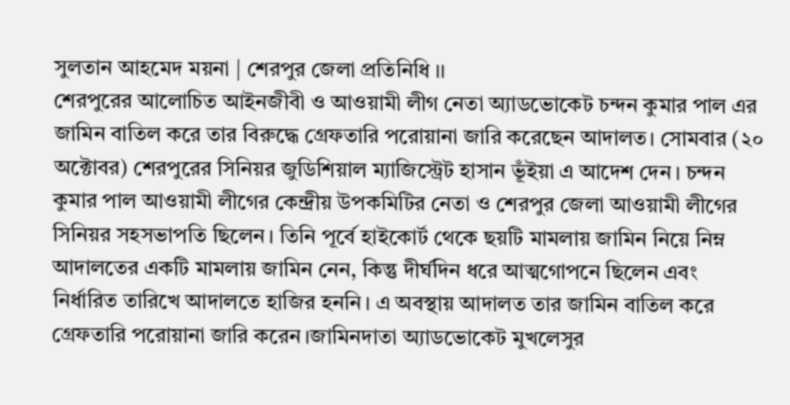সুলতান আহমেদ ময়না | শেরপুর জেলা প্রতিনিধি ।।
শেরপুরের আলোচিত আইনজীবী ও আওয়ামী লীগ নেতা অ্যাডভোকেট চন্দন কুমার পাল এর জামিন বাতিল করে তার বিরুদ্ধে গ্রেফতারি পরোয়ানা জারি করেছেন আদালত। সোমবার (২০ অক্টোবর) শেরপুরের সিনিয়র জুডিশিয়াল ম্যাজিস্ট্রেট হাসান ভূঁইয়া এ আদেশ দেন। চন্দন কুমার পাল আওয়ামী লীগের কেন্দ্রীয় উপকমিটির নেতা ও শেরপুর জেলা আওয়ামী লীগের সিনিয়র সহসভাপতি ছিলেন। তিনি পূর্বে হাইকোর্ট থেকে ছয়টি মামলায় জামিন নিয়ে নিম্ন আদালতের একটি মামলায় জামিন নেন, কিন্তু দীর্ঘদিন ধরে আত্মগোপনে ছিলেন এবং নির্ধারিত তারিখে আদালতে হাজির হননি। এ অবস্থায় আদালত তার জামিন বাতিল করে গ্রেফতারি পরোয়ানা জারি করেন।জামিনদাতা অ্যাডভোকেট মুখলেসুর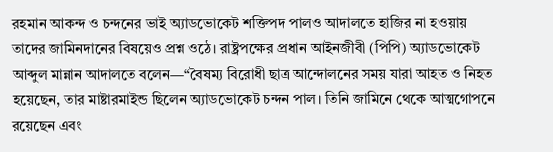রহমান আকন্দ ও চন্দনের ভাই অ্যাডভোকেট শক্তিপদ পালও আদালতে হাজির না হওয়ায় তাদের জামিনদানের বিষয়েও প্রশ্ন ওঠে। রাষ্ট্রপক্ষের প্রধান আইনজীবী (পিপি) অ্যাডভোকেট আব্দুল মান্নান আদালতে বলেন—“বৈষম্য বিরোধী ছাত্র আন্দোলনের সময় যারা আহত ও নিহত হয়েছেন, তার মাষ্টারমাইন্ড ছিলেন অ্যাডভোকেট চন্দন পাল। তিনি জামিনে থেকে আত্মগোপনে রয়েছেন এবং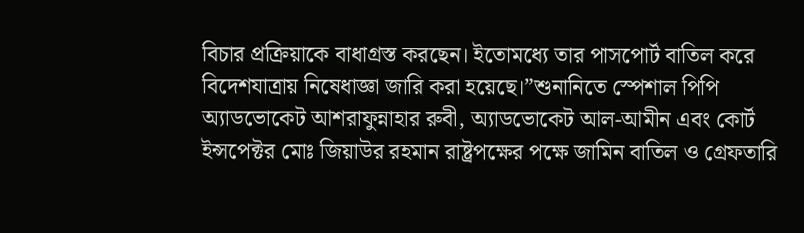বিচার প্রক্রিয়াকে বাধাগ্রস্ত করছেন। ইতোমধ্যে তার পাসপোর্ট বাতিল করে বিদেশযাত্রায় নিষেধাজ্ঞা জারি করা হয়েছে।”শুনানিতে স্পেশাল পিপি অ্যাডভোকেট আশরাফুন্নাহার রুবী, অ্যাডভোকেট আল-আমীন এবং কোর্ট ইন্সপেক্টর মোঃ জিয়াউর রহমান রাষ্ট্রপক্ষের পক্ষে জামিন বাতিল ও গ্রেফতারি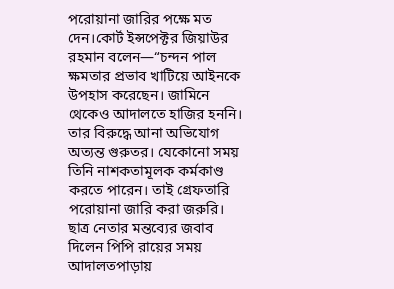পরোয়ানা জারির পক্ষে মত দেন।কোর্ট ইন্সপেক্টর জিয়াউর রহমান বলেন—“চন্দন পাল ক্ষমতার প্রভাব খাটিয়ে আইনকে উপহাস করেছেন। জামিনে থেকেও আদালতে হাজির হননি। তার বিরুদ্ধে আনা অভিযোগ অত্যন্ত গুরুতর। যেকোনো সময় তিনি নাশকতামূলক কর্মকাণ্ড করতে পারেন। তাই গ্রেফতারি পরোয়ানা জারি করা জরুরি। ছাত্র নেতার মন্তব্যের জবাব দিলেন পিপি রায়ের সময় আদালতপাড়ায়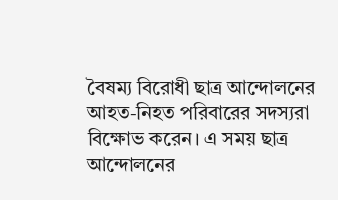বৈষম্য বিরোধী ছাত্র আন্দোলনের আহত-নিহত পরিবারের সদস্যরা বিক্ষোভ করেন। এ সময় ছাত্র আন্দোলনের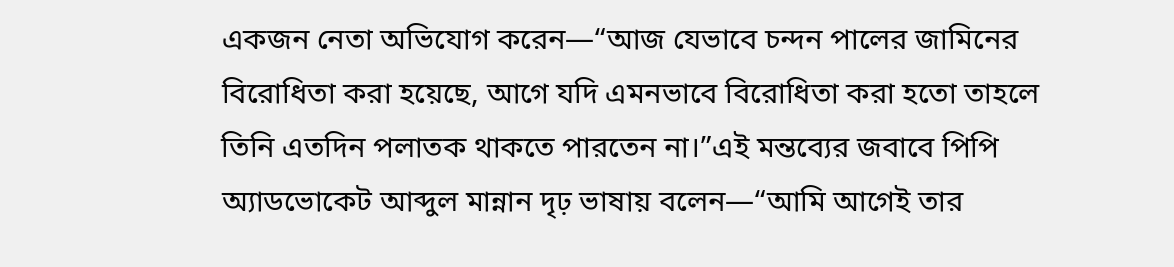একজন নেতা অভিযোগ করেন—“আজ যেভাবে চন্দন পালের জামিনের বিরোধিতা করা হয়েছে, আগে যদি এমনভাবে বিরোধিতা করা হতো তাহলে তিনি এতদিন পলাতক থাকতে পারতেন না।”এই মন্তব্যের জবাবে পিপি অ্যাডভোকেট আব্দুল মান্নান দৃঢ় ভাষায় বলেন—“আমি আগেই তার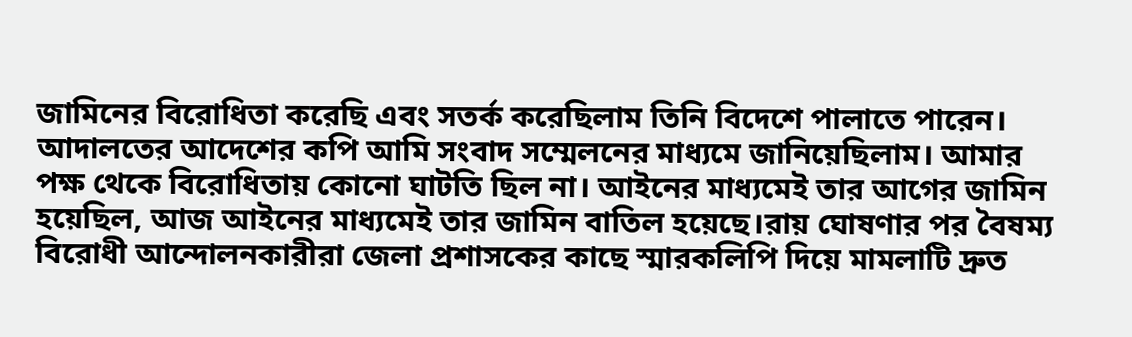জামিনের বিরোধিতা করেছি এবং সতর্ক করেছিলাম তিনি বিদেশে পালাতে পারেন। আদালতের আদেশের কপি আমি সংবাদ সম্মেলনের মাধ্যমে জানিয়েছিলাম। আমার পক্ষ থেকে বিরোধিতায় কোনো ঘাটতি ছিল না। আইনের মাধ্যমেই তার আগের জামিন হয়েছিল, আজ আইনের মাধ্যমেই তার জামিন বাতিল হয়েছে।রায় ঘোষণার পর বৈষম্য বিরোধী আন্দোলনকারীরা জেলা প্রশাসকের কাছে স্মারকলিপি দিয়ে মামলাটি দ্রুত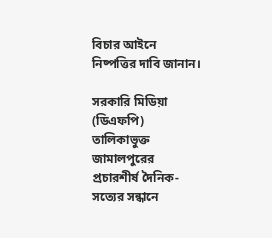বিচার আইনে নিষ্পত্তির দাবি জানান।

সরকারি মিডিয়া (ডিএফপি) তালিকাভুক্ত জামালপুরের প্রচারশীর্ষ দৈনিক-সত্যের সন্ধানে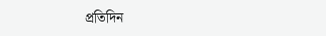প্রতিদিন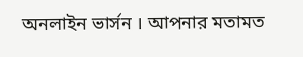অনলাইন ভার্সন । আপনার মতামত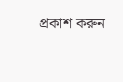প্রকাশ করুন